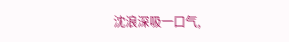沈浪深吸一口气,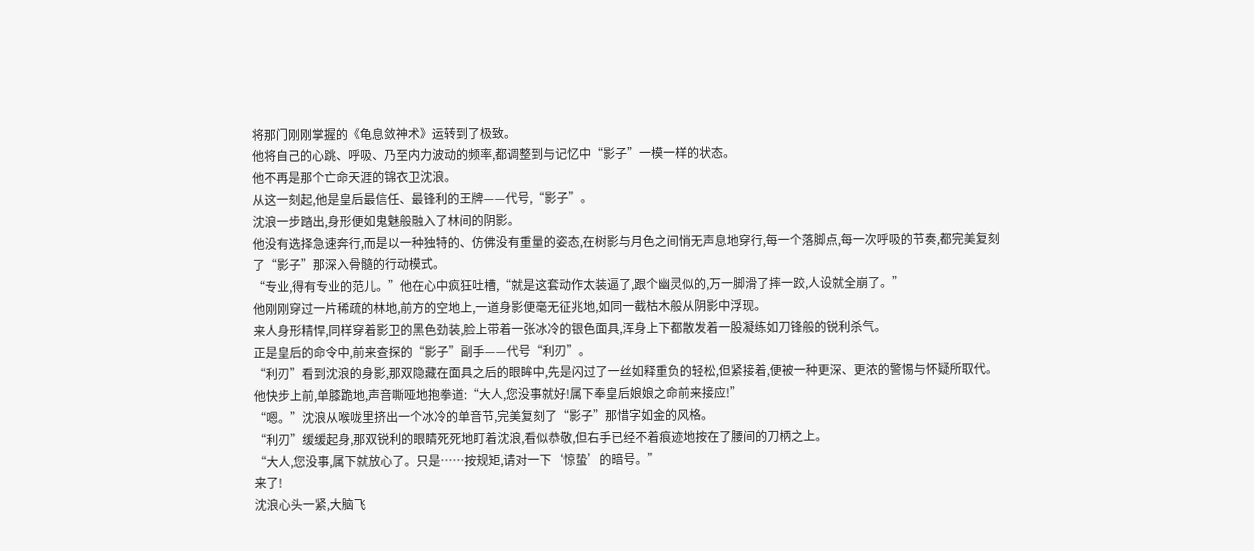将那门刚刚掌握的《龟息敛神术》运转到了极致。
他将自己的心跳、呼吸、乃至内力波动的频率,都调整到与记忆中“影子”一模一样的状态。
他不再是那个亡命天涯的锦衣卫沈浪。
从这一刻起,他是皇后最信任、最锋利的王牌——代号,“影子”。
沈浪一步踏出,身形便如鬼魅般融入了林间的阴影。
他没有选择急速奔行,而是以一种独特的、仿佛没有重量的姿态,在树影与月色之间悄无声息地穿行,每一个落脚点,每一次呼吸的节奏,都完美复刻了“影子”那深入骨髓的行动模式。
“专业,得有专业的范儿。”他在心中疯狂吐槽,“就是这套动作太装逼了,跟个幽灵似的,万一脚滑了摔一跤,人设就全崩了。”
他刚刚穿过一片稀疏的林地,前方的空地上,一道身影便毫无征兆地,如同一截枯木般从阴影中浮现。
来人身形精悍,同样穿着影卫的黑色劲装,脸上带着一张冰冷的银色面具,浑身上下都散发着一股凝练如刀锋般的锐利杀气。
正是皇后的命令中,前来查探的“影子”副手——代号“利刃”。
“利刃”看到沈浪的身影,那双隐藏在面具之后的眼眸中,先是闪过了一丝如释重负的轻松,但紧接着,便被一种更深、更浓的警惕与怀疑所取代。
他快步上前,单膝跪地,声音嘶哑地抱拳道:“大人,您没事就好!属下奉皇后娘娘之命前来接应!”
“嗯。”沈浪从喉咙里挤出一个冰冷的单音节,完美复刻了“影子”那惜字如金的风格。
“利刃”缓缓起身,那双锐利的眼睛死死地盯着沈浪,看似恭敬,但右手已经不着痕迹地按在了腰间的刀柄之上。
“大人,您没事,属下就放心了。只是……按规矩,请对一下‘惊蛰’的暗号。”
来了!
沈浪心头一紧,大脑飞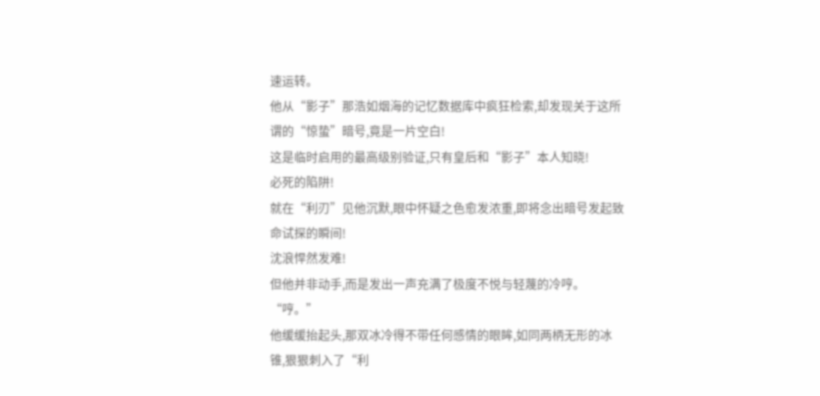速运转。
他从“影子”那浩如烟海的记忆数据库中疯狂检索,却发现关于这所谓的“惊蛰”暗号,竟是一片空白!
这是临时启用的最高级别验证,只有皇后和“影子”本人知晓!
必死的陷阱!
就在“利刃”见他沉默,眼中怀疑之色愈发浓重,即将念出暗号发起致命试探的瞬间!
沈浪悍然发难!
但他并非动手,而是发出一声充满了极度不悦与轻蔑的冷哼。
“哼。”
他缓缓抬起头,那双冰冷得不带任何感情的眼眸,如同两柄无形的冰锥,狠狠刺入了“利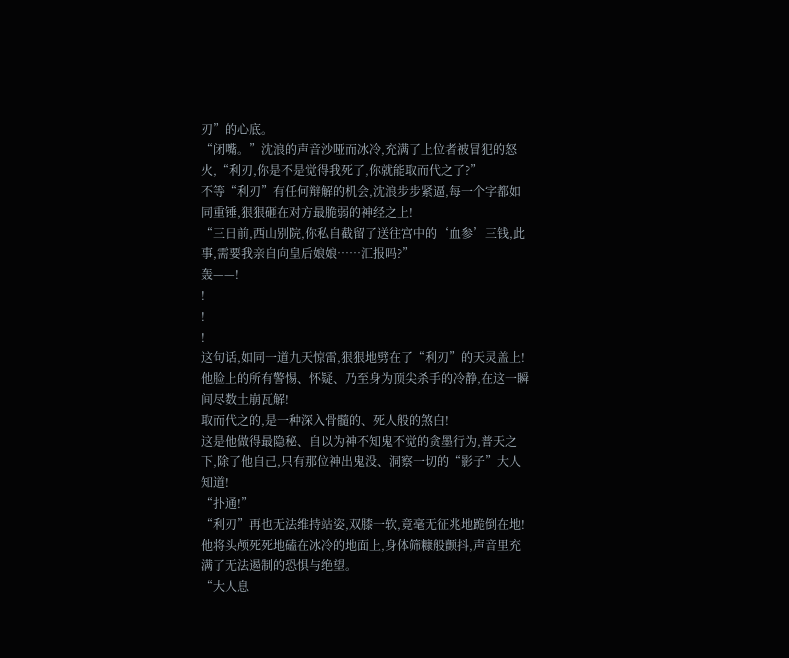刃”的心底。
“闭嘴。”沈浪的声音沙哑而冰冷,充满了上位者被冒犯的怒火,“利刃,你是不是觉得我死了,你就能取而代之了?”
不等“利刃”有任何辩解的机会,沈浪步步紧逼,每一个字都如同重锤,狠狠砸在对方最脆弱的神经之上!
“三日前,西山别院,你私自截留了送往宫中的‘血参’三钱,此事,需要我亲自向皇后娘娘……汇报吗?”
轰——!
!
!
!
这句话,如同一道九天惊雷,狠狠地劈在了“利刃”的天灵盖上!
他脸上的所有警惕、怀疑、乃至身为顶尖杀手的冷静,在这一瞬间尽数土崩瓦解!
取而代之的,是一种深入骨髓的、死人般的煞白!
这是他做得最隐秘、自以为神不知鬼不觉的贪墨行为,普天之下,除了他自己,只有那位神出鬼没、洞察一切的“影子”大人知道!
“扑通!”
“利刃”再也无法维持站姿,双膝一软,竟毫无征兆地跪倒在地!
他将头颅死死地磕在冰冷的地面上,身体筛糠般颤抖,声音里充满了无法遏制的恐惧与绝望。
“大人息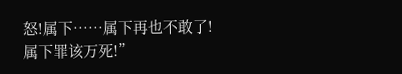怒!属下……属下再也不敢了!属下罪该万死!”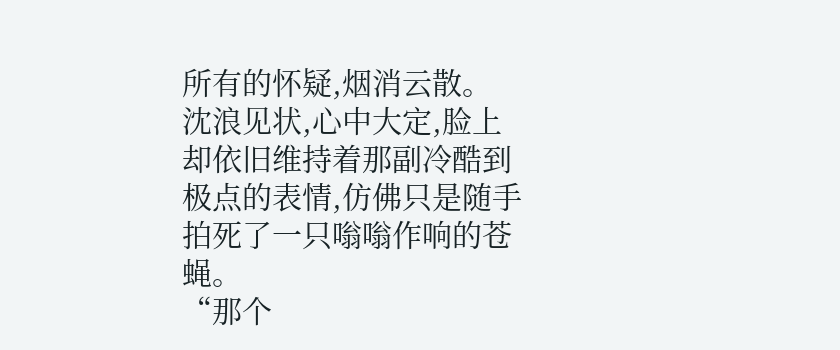所有的怀疑,烟消云散。
沈浪见状,心中大定,脸上却依旧维持着那副冷酷到极点的表情,仿佛只是随手拍死了一只嗡嗡作响的苍蝇。
“那个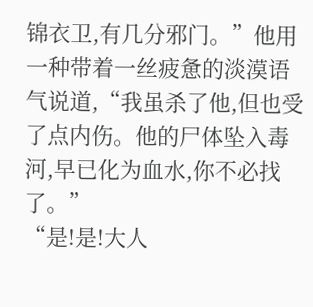锦衣卫,有几分邪门。”他用一种带着一丝疲惫的淡漠语气说道,“我虽杀了他,但也受了点内伤。他的尸体坠入毒河,早已化为血水,你不必找了。”
“是!是!大人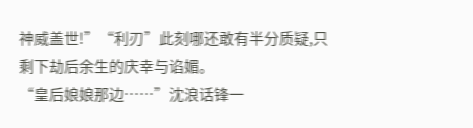神威盖世!”“利刃”此刻哪还敢有半分质疑,只剩下劫后余生的庆幸与谄媚。
“皇后娘娘那边……”沈浪话锋一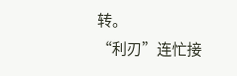转。
“利刃”连忙接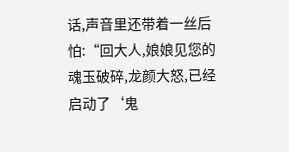话,声音里还带着一丝后怕:“回大人,娘娘见您的魂玉破碎,龙颜大怒,已经启动了‘鬼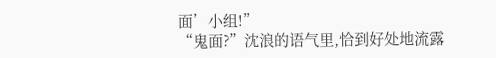面’小组!”
“鬼面?”沈浪的语气里,恰到好处地流露